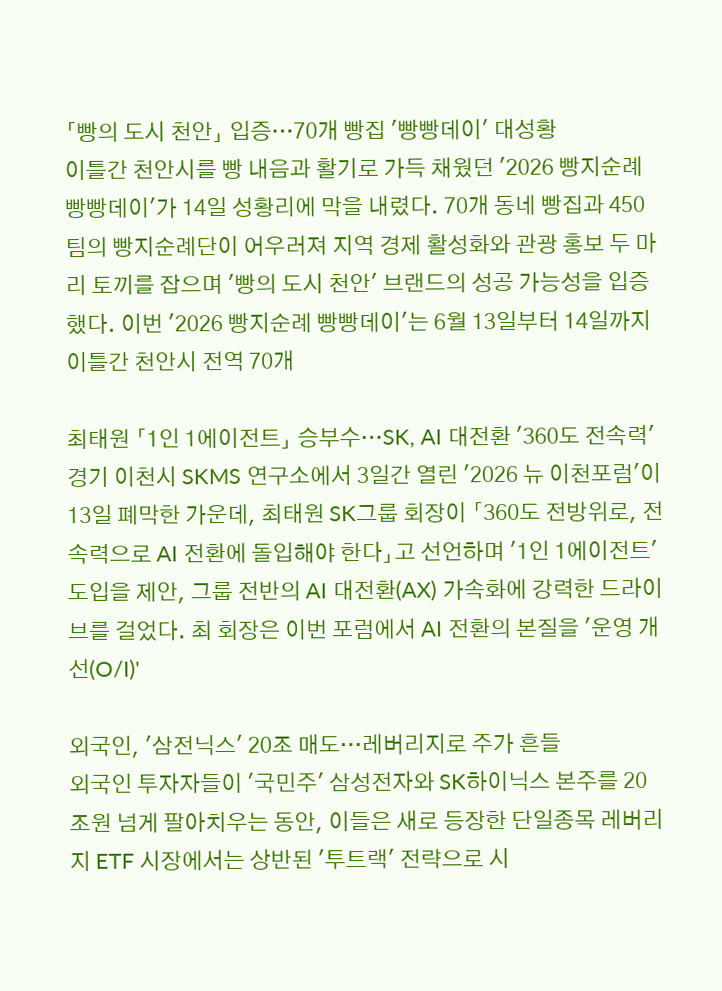「빵의 도시 천안」 입증…70개 빵집 '빵빵데이' 대성황
이틀간 천안시를 빵 내음과 활기로 가득 채웠던 '2026 빵지순례 빵빵데이'가 14일 성황리에 막을 내렸다. 70개 동네 빵집과 450팀의 빵지순례단이 어우러져 지역 경제 활성화와 관광 홍보 두 마리 토끼를 잡으며 '빵의 도시 천안' 브랜드의 성공 가능성을 입증했다. 이번 '2026 빵지순례 빵빵데이'는 6월 13일부터 14일까지 이틀간 천안시 전역 70개

최태원 「1인 1에이전트」 승부수…SK, AI 대전환 '360도 전속력'
경기 이천시 SKMS 연구소에서 3일간 열린 '2026 뉴 이천포럼'이 13일 폐막한 가운데, 최태원 SK그룹 회장이 「360도 전방위로, 전속력으로 AI 전환에 돌입해야 한다」고 선언하며 '1인 1에이전트' 도입을 제안, 그룹 전반의 AI 대전환(AX) 가속화에 강력한 드라이브를 걸었다. 최 회장은 이번 포럼에서 AI 전환의 본질을 '운영 개선(O/I)'

외국인, '삼전닉스' 20조 매도…레버리지로 주가 흔들
외국인 투자자들이 '국민주' 삼성전자와 SK하이닉스 본주를 20조원 넘게 팔아치우는 동안, 이들은 새로 등장한 단일종목 레버리지 ETF 시장에서는 상반된 '투트랙' 전략으로 시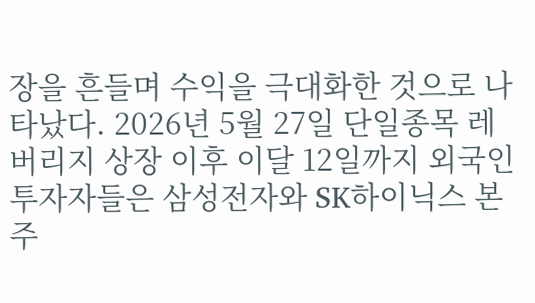장을 흔들며 수익을 극대화한 것으로 나타났다. 2026년 5월 27일 단일종목 레버리지 상장 이후 이달 12일까지 외국인 투자자들은 삼성전자와 SK하이닉스 본주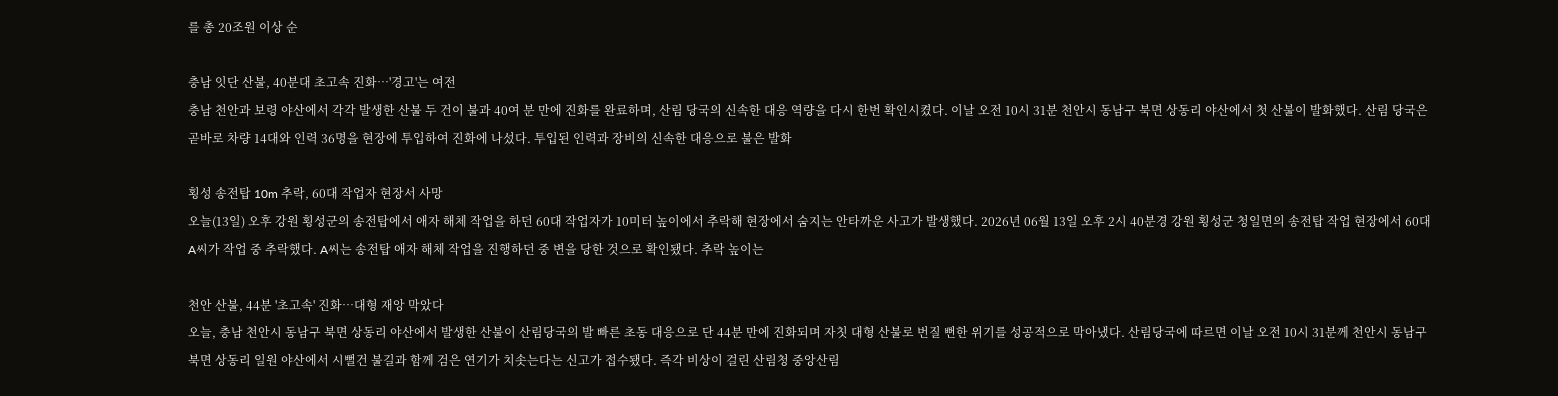를 총 20조원 이상 순

충남 잇단 산불, 40분대 초고속 진화…'경고'는 여전
충남 천안과 보령 야산에서 각각 발생한 산불 두 건이 불과 40여 분 만에 진화를 완료하며, 산림 당국의 신속한 대응 역량을 다시 한번 확인시켰다. 이날 오전 10시 31분 천안시 동남구 북면 상동리 야산에서 첫 산불이 발화했다. 산림 당국은 곧바로 차량 14대와 인력 36명을 현장에 투입하여 진화에 나섰다. 투입된 인력과 장비의 신속한 대응으로 불은 발화

횡성 송전탑 10m 추락, 60대 작업자 현장서 사망
오늘(13일) 오후 강원 횡성군의 송전탑에서 애자 해체 작업을 하던 60대 작업자가 10미터 높이에서 추락해 현장에서 숨지는 안타까운 사고가 발생했다. 2026년 06월 13일 오후 2시 40분경 강원 횡성군 청일면의 송전탑 작업 현장에서 60대 A씨가 작업 중 추락했다. A씨는 송전탑 애자 해체 작업을 진행하던 중 변을 당한 것으로 확인됐다. 추락 높이는

천안 산불, 44분 '초고속' 진화…대형 재앙 막았다
오늘, 충남 천안시 동남구 북면 상동리 야산에서 발생한 산불이 산림당국의 발 빠른 초동 대응으로 단 44분 만에 진화되며 자칫 대형 산불로 번질 뻔한 위기를 성공적으로 막아냈다. 산림당국에 따르면 이날 오전 10시 31분께 천안시 동남구 북면 상동리 일원 야산에서 시뻘건 불길과 함께 검은 연기가 치솟는다는 신고가 접수됐다. 즉각 비상이 걸린 산림청 중앙산림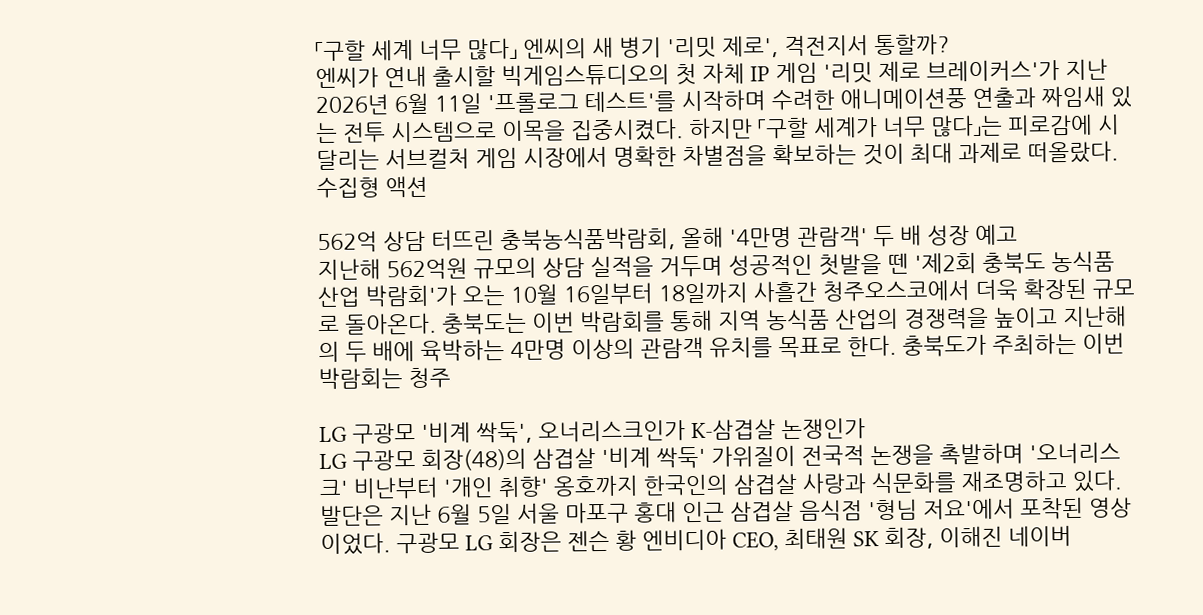「구할 세계 너무 많다」 엔씨의 새 병기 '리밋 제로', 격전지서 통할까?
엔씨가 연내 출시할 빅게임스튜디오의 첫 자체 IP 게임 '리밋 제로 브레이커스'가 지난 2026년 6월 11일 '프롤로그 테스트'를 시작하며 수려한 애니메이션풍 연출과 짜임새 있는 전투 시스템으로 이목을 집중시켰다. 하지만 「구할 세계가 너무 많다」는 피로감에 시달리는 서브컬처 게임 시장에서 명확한 차별점을 확보하는 것이 최대 과제로 떠올랐다. 수집형 액션

562억 상담 터뜨린 충북농식품박람회, 올해 '4만명 관람객' 두 배 성장 예고
지난해 562억원 규모의 상담 실적을 거두며 성공적인 첫발을 뗀 '제2회 충북도 농식품산업 박람회'가 오는 10월 16일부터 18일까지 사흘간 청주오스코에서 더욱 확장된 규모로 돌아온다. 충북도는 이번 박람회를 통해 지역 농식품 산업의 경쟁력을 높이고 지난해의 두 배에 육박하는 4만명 이상의 관람객 유치를 목표로 한다. 충북도가 주최하는 이번 박람회는 청주

LG 구광모 '비계 싹둑', 오너리스크인가 K-삼겹살 논쟁인가
LG 구광모 회장(48)의 삼겹살 '비계 싹둑' 가위질이 전국적 논쟁을 촉발하며 '오너리스크' 비난부터 '개인 취향' 옹호까지 한국인의 삼겹살 사랑과 식문화를 재조명하고 있다. 발단은 지난 6월 5일 서울 마포구 홍대 인근 삼겹살 음식점 '형님 저요'에서 포착된 영상이었다. 구광모 LG 회장은 젠슨 황 엔비디아 CEO, 최태원 SK 회장, 이해진 네이버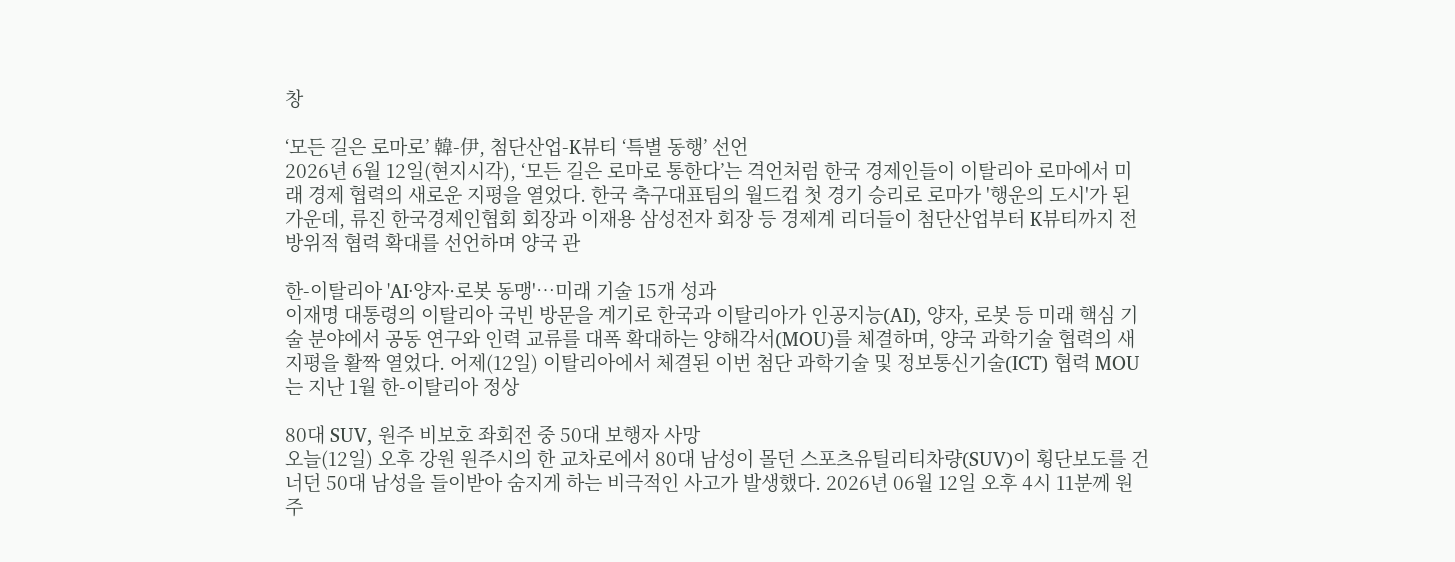창

‘모든 길은 로마로’ 韓-伊, 첨단산업-K뷰티 ‘특별 동행’ 선언
2026년 6월 12일(현지시각), ‘모든 길은 로마로 통한다’는 격언처럼 한국 경제인들이 이탈리아 로마에서 미래 경제 협력의 새로운 지평을 열었다. 한국 축구대표팀의 월드컵 첫 경기 승리로 로마가 '행운의 도시'가 된 가운데, 류진 한국경제인협회 회장과 이재용 삼성전자 회장 등 경제계 리더들이 첨단산업부터 K뷰티까지 전방위적 협력 확대를 선언하며 양국 관

한-이탈리아 'AI·양자·로봇 동맹'…미래 기술 15개 성과
이재명 대통령의 이탈리아 국빈 방문을 계기로 한국과 이탈리아가 인공지능(AI), 양자, 로봇 등 미래 핵심 기술 분야에서 공동 연구와 인력 교류를 대폭 확대하는 양해각서(MOU)를 체결하며, 양국 과학기술 협력의 새 지평을 활짝 열었다. 어제(12일) 이탈리아에서 체결된 이번 첨단 과학기술 및 정보통신기술(ICT) 협력 MOU는 지난 1월 한-이탈리아 정상

80대 SUV, 원주 비보호 좌회전 중 50대 보행자 사망
오늘(12일) 오후 강원 원주시의 한 교차로에서 80대 남성이 몰던 스포츠유틸리티차량(SUV)이 횡단보도를 건너던 50대 남성을 들이받아 숨지게 하는 비극적인 사고가 발생했다. 2026년 06월 12일 오후 4시 11분께 원주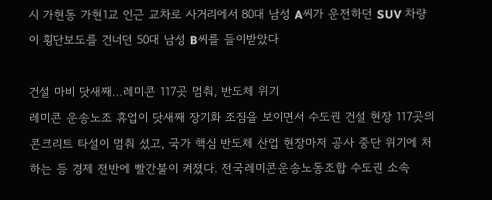시 가현동 가현1교 인근 교차로 사거리에서 80대 남성 A씨가 운전하던 SUV 차량이 횡단보도를 건너던 50대 남성 B씨를 들이받았다

건설 마비 닷새째…레미콘 117곳 멈춰, 반도체 위기
레미콘 운송노조 휴업이 닷새째 장기화 조짐을 보이면서 수도권 건설 현장 117곳의 콘크리트 타설이 멈춰 섰고, 국가 핵심 반도체 산업 현장마저 공사 중단 위기에 처하는 등 경제 전반에 빨간불이 켜졌다. 전국레미콘운송노동조합 수도권 소속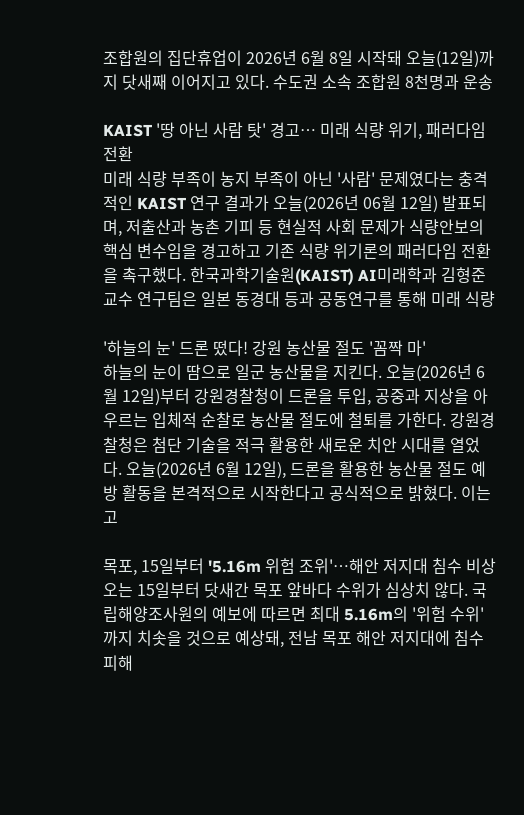조합원의 집단휴업이 2026년 6월 8일 시작돼 오늘(12일)까지 닷새째 이어지고 있다. 수도권 소속 조합원 8천명과 운송

KAIST '땅 아닌 사람 탓' 경고… 미래 식량 위기, 패러다임 전환
미래 식량 부족이 농지 부족이 아닌 '사람' 문제였다는 충격적인 KAIST 연구 결과가 오늘(2026년 06월 12일) 발표되며, 저출산과 농촌 기피 등 현실적 사회 문제가 식량안보의 핵심 변수임을 경고하고 기존 식량 위기론의 패러다임 전환을 촉구했다. 한국과학기술원(KAIST) AI미래학과 김형준 교수 연구팀은 일본 동경대 등과 공동연구를 통해 미래 식량

'하늘의 눈' 드론 떴다! 강원 농산물 절도 '꼼짝 마'
하늘의 눈이 땀으로 일군 농산물을 지킨다. 오늘(2026년 6월 12일)부터 강원경찰청이 드론을 투입, 공중과 지상을 아우르는 입체적 순찰로 농산물 절도에 철퇴를 가한다. 강원경찰청은 첨단 기술을 적극 활용한 새로운 치안 시대를 열었다. 오늘(2026년 6월 12일), 드론을 활용한 농산물 절도 예방 활동을 본격적으로 시작한다고 공식적으로 밝혔다. 이는 고

목포, 15일부터 '5.16m 위험 조위'…해안 저지대 침수 비상
오는 15일부터 닷새간 목포 앞바다 수위가 심상치 않다. 국립해양조사원의 예보에 따르면 최대 5.16m의 '위험 수위'까지 치솟을 것으로 예상돼, 전남 목포 해안 저지대에 침수 피해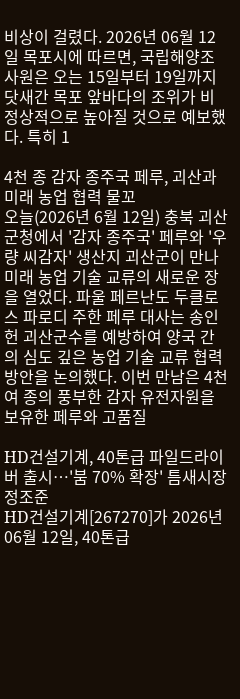비상이 걸렸다. 2026년 06월 12일 목포시에 따르면, 국립해양조사원은 오는 15일부터 19일까지 닷새간 목포 앞바다의 조위가 비정상적으로 높아질 것으로 예보했다. 특히 1

4천 종 감자 종주국 페루, 괴산과 미래 농업 협력 물꼬
오늘(2026년 6월 12일) 충북 괴산군청에서 '감자 종주국' 페루와 '우량 씨감자' 생산지 괴산군이 만나 미래 농업 기술 교류의 새로운 장을 열었다. 파울 페르난도 두클로스 파로디 주한 페루 대사는 송인헌 괴산군수를 예방하여 양국 간의 심도 깊은 농업 기술 교류 협력 방안을 논의했다. 이번 만남은 4천여 종의 풍부한 감자 유전자원을 보유한 페루와 고품질

HD건설기계, 40톤급 파일드라이버 출시…'붐 70% 확장' 틈새시장 정조준
HD건설기계[267270]가 2026년 06월 12일, 40톤급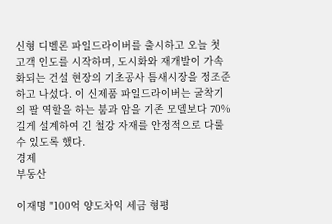신형 디벨론 파일드라이버를 출시하고 오늘 첫 고객 인도를 시작하며, 도시화와 재개발이 가속화되는 건설 현장의 기초공사 틈새시장을 정조준하고 나섰다. 이 신제품 파일드라이버는 굴착기의 팔 역할을 하는 붐과 암을 기존 모델보다 70% 길게 설계하여 긴 철강 자재를 안정적으로 다룰 수 있도록 했다.
경제
부동산

이재명 "100억 양도차익 세금 형평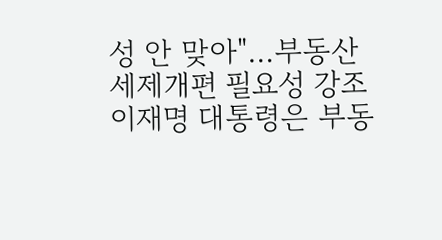성 안 맞아"…부동산 세제개편 필요성 강조
이재명 대통령은 부동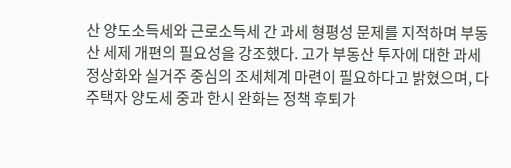산 양도소득세와 근로소득세 간 과세 형평성 문제를 지적하며 부동산 세제 개편의 필요성을 강조했다. 고가 부동산 투자에 대한 과세 정상화와 실거주 중심의 조세체계 마련이 필요하다고 밝혔으며, 다주택자 양도세 중과 한시 완화는 정책 후퇴가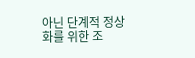아닌 단계적 정상화를 위한 조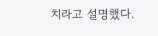치라고 설명했다.